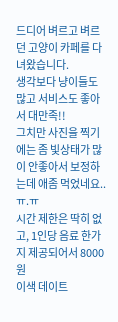드디어 벼르고 벼르던 고양이 카페를 다녀왔습니다.
생각보다 냥이들도 많고 서비스도 좋아서 대만족!!
그치만 사진을 찍기에는 좀 빛상태가 많이 안좋아서 보정하는데 애좀 먹었네요..ㅠ.ㅠ
시간 제한은 딱히 없고, 1인당 음료 한가지 제공되어서 8000원
이색 데이트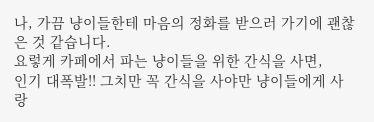나, 가끔 냥이들한테 마음의 정화를 받으러 가기에 괜찮은 것 같습니다.
요렇게 카페에서 파는 냥이들을 위한 간식을 사면,
인기 대폭발!! 그치만 꼭 간식을 사야만 냥이들에게 사랑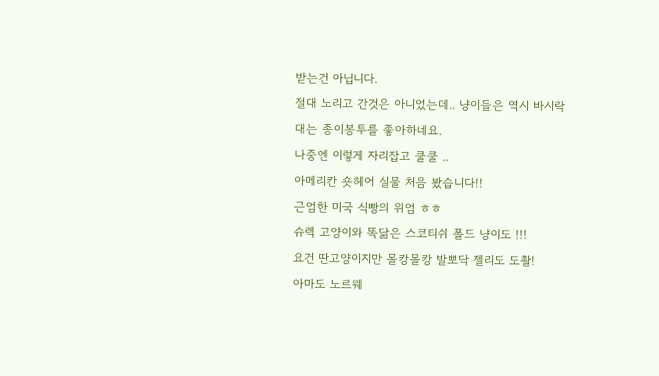받는건 아닙니다.
절대 노리고 간것은 아니었는데.. 냥이들은 역시 바시락 대는 종이봉투를 좋아하네요.
나중엔 이렇게 자리잡고 쿨쿨 ..
아메리칸 숏헤어 실물 처음 봤습니다!!
근엄한 미국 식빵의 위엄 ㅎㅎ
슈렉 고양이와 똑닮은 스코티쉬 폴드 냥이도 !!!
요건 딴고양이지만 몰캉몰캉 발뽀닥 젤리도 도촬!
아마도 노르웨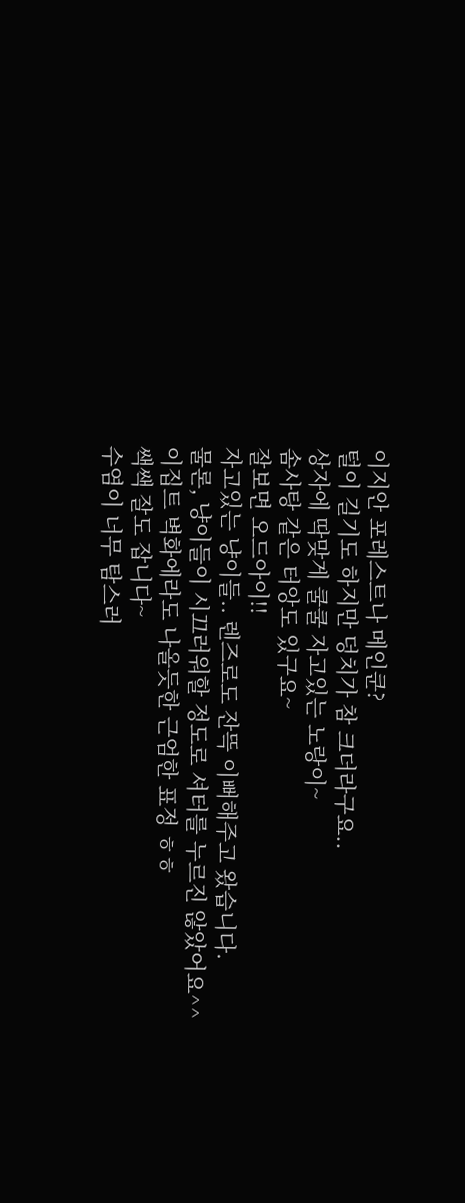이지안 포레스트나 메인쿤?
털이 길기도 하지만 덩치가 참 크더라구요..
상자에 딱맞게 쿨쿨 자고있는 노랑이~
솜사탕 같은 터앙도 있구요~
잘보면 오드아이!!
자고있는 냥이들.. 렌즈로도 잔뜩 이뻐해주고 왔습니다.
물론, 냥이들이 시끄러워할 정도로 셔터를 누르진 않았어요^^
이집트 벽화에라도 나올듯한 근엄한 표정 ㅎㅎ
쌕쌕 잘도 잡니다~
수염이 너무 탐스러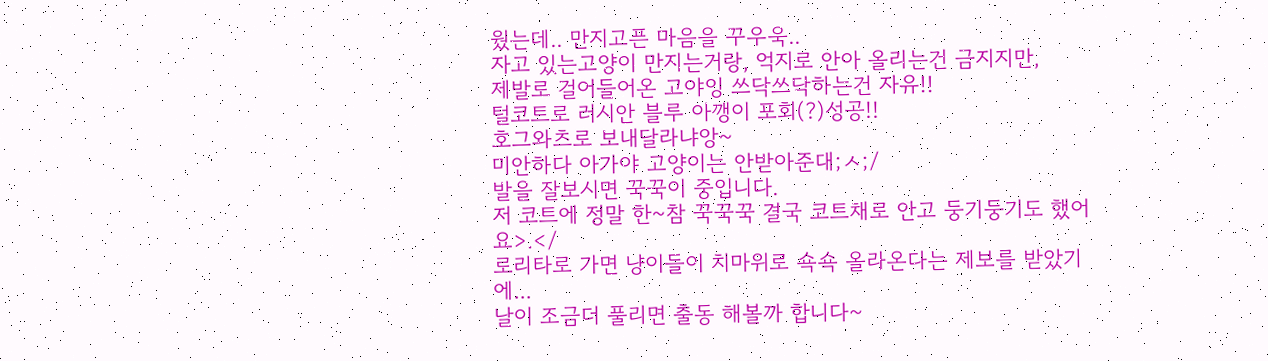웠는데.. 만지고픈 마음을 꾸우욱..
자고 있는고양이 만지는거랑, 억지로 안아 올리는건 금지지만,
제발로 걸어들어온 고야잉 쓰닥쓰닥하는건 자유!!
털코트로 러시안 블루 아깽이 포회(?)성공!!
호그와츠로 보내달라냐앙~
미안하다 아가야 고양이는 안받아준대;ㅅ;/
발을 잘보시면 꾹꾹이 중입니다.
저 코트에 정말 한~참 꾹꾹꾹 결국 코트채로 안고 둥기둥기도 했어요>.</
로리타로 가면 냥이들이 치마위로 쇽쇽 올라온다는 제보를 받았기에...
날이 조금더 풀리면 출동 해볼까 합니다~